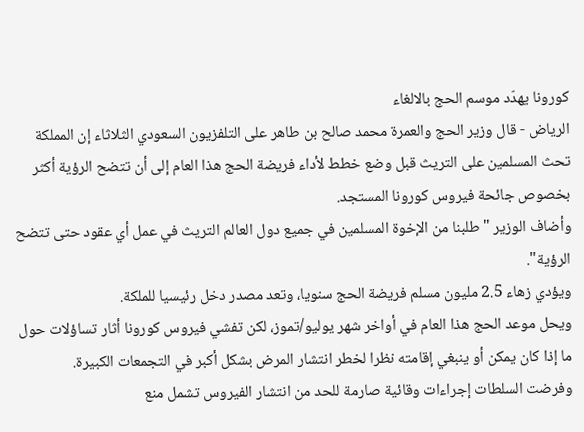كورونا يهدّد موسم الحج بالالغاء
الرياض - قال وزير الحج والعمرة محمد صالح بن طاهر على التلفزيون السعودي الثلاثاء إن المملكة تحث المسلمين على التريث قبل وضع خطط لأداء فريضة الحج هذا العام إلى أن تتضح الرؤية أكثر بخصوص جائحة فيروس كورونا المستجد.
وأضاف الوزير "طلبنا من الإخوة المسلمين في جميع دول العالم التريث في عمل أي عقود حتى تتضح الرؤية".
ويؤدي زهاء 2.5 مليون مسلم فريضة الحج سنويا، وتعد مصدر دخل رئيسيا للملكة.
ويحل موعد الحج هذا العام في أواخر شهر يوليو/تموز، لكن تفشي فيروس كورونا أثار تساؤلات حول ما إذا كان يمكن أو ينبغي إقامته نظرا لخطر انتشار المرض بشكل أكبر في التجمعات الكبيرة.
وفرضت السلطات إجراءات وقائية صارمة للحد من انتشار الفيروس تشمل منع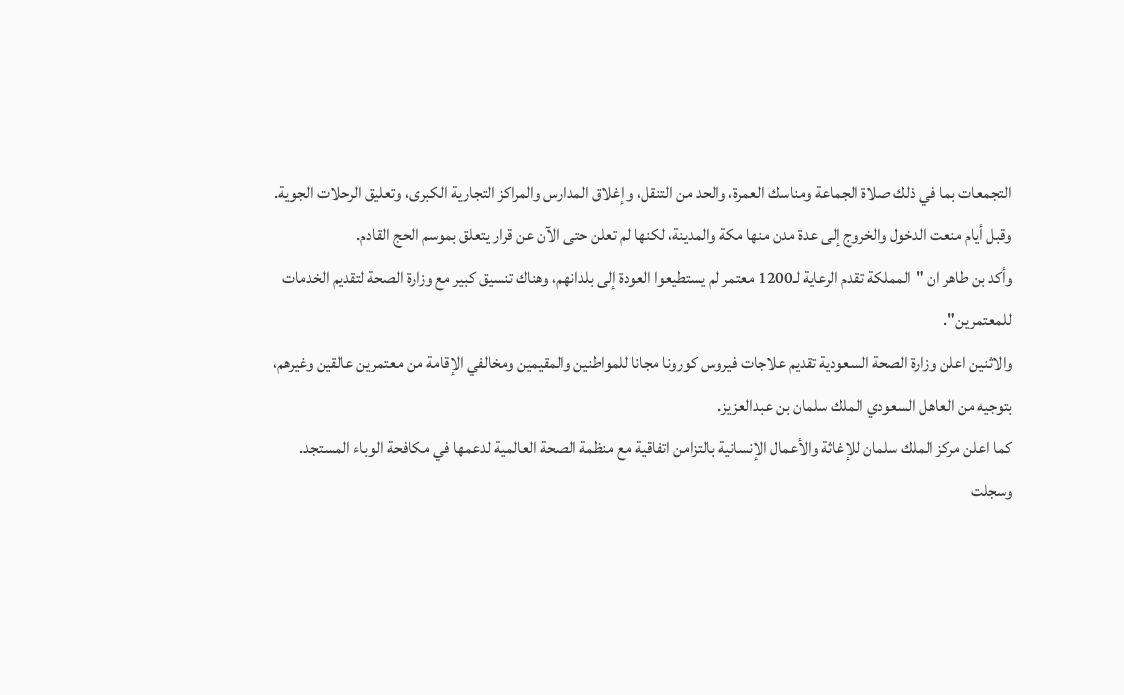التجمعات بما في ذلك صلاة الجماعة ومناسك العمرة، والحد من التنقل، وإغلاق المدارس والمراكز التجارية الكبرى، وتعليق الرحلات الجوية.
وقبل أيام منعت الدخول والخروج إلى عدة مدن منها مكة والمدينة، لكنها لم تعلن حتى الآن عن قرار يتعلق بموسم الحج القادم.
وأكد بن طاهر ان "المملكة تقدم الرعاية لـ1200 معتمر لم يستطيعوا العودة إلى بلدانهم، وهناك تنسيق كبير مع وزارة الصحة لتقديم الخدمات للمعتمرين".
والاثنين اعلن وزارة الصحة السعودية تقديم علاجات فيروس كورونا مجانا للمواطنين والمقيمين ومخالفي الإقامة من معتمرين عالقين وغيرهم، بتوجيه من العاهل السعودي الملك سلمان بن عبدالعزيز.
كما اعلن مركز الملك سلمان للإغاثة والأعمال الإنسانية بالتزامن اتفاقية مع منظمة الصحة العالمية لدعمها في مكافحة الوباء المستجد.
وسجلت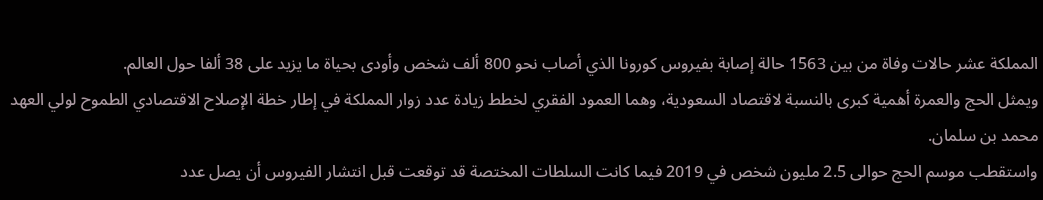المملكة عشر حالات وفاة من بين 1563 حالة إصابة بفيروس كورونا الذي أصاب نحو 800 ألف شخص وأودى بحياة ما يزيد على 38 ألفا حول العالم.
ويمثل الحج والعمرة أهمية كبرى بالنسبة لاقتصاد السعودية، وهما العمود الفقري لخطط زيادة عدد زوار المملكة في إطار خطة الإصلاح الاقتصادي الطموح لولي العهد محمد بن سلمان.
واستقطب موسم الحج حوالى 2.5 مليون شخص في 2019 فيما كانت السلطات المختصة قد توقعت قبل انتشار الفيروس أن يصل عدد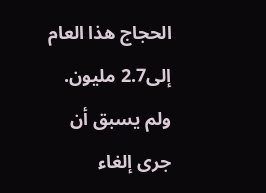الحجاج هذا العام إلى2.7 مليون.
ولم يسبق أن جرى إلغاء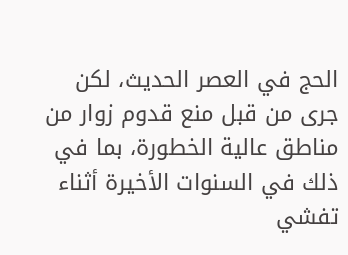الحج في العصر الحديث، لكن جرى من قبل منع قدوم زوار من مناطق عالية الخطورة، بما في ذلك في السنوات الأخيرة أثناء تفشي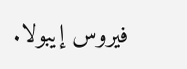فيروس إيبولا.